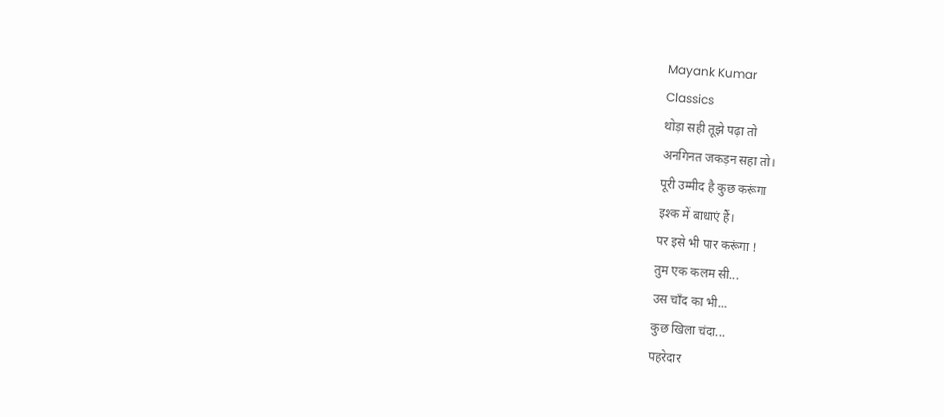Mayank Kumar
Classics
थोड़ा सही तूझे पढ़ा तो
अनगिनत जकड़न सहा तो।
पूरी उम्मीद है कुछ करूंगा
इश्क में बाधाएं हैं।
पर इसे भी पार करूंगा !
तुम एक कलम सी...
उस चाँद का भी...
कुछ खिला चंदा...
पहरेदार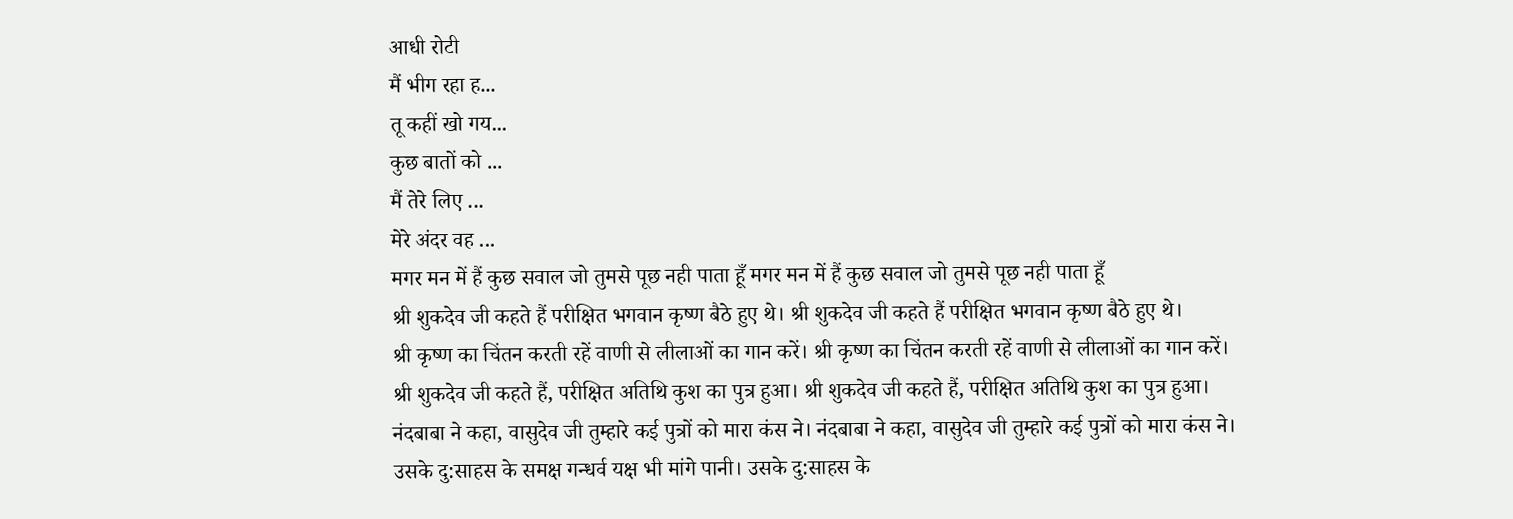आधी रोटी
मैं भीग रहा ह...
तू कहीं खो गय...
कुछ बातों को ...
मैं तेरे लिए ...
मेरे अंदर वह ...
मगर मन में हैं कुछ सवाल जो तुमसे पूछ नही पाता हूँ मगर मन में हैं कुछ सवाल जो तुमसे पूछ नही पाता हूँ
श्री शुकदेव जी कहते हैं परीक्षित भगवान कृष्ण बैठे हुए थे। श्री शुकदेव जी कहते हैं परीक्षित भगवान कृष्ण बैठे हुए थे।
श्री कृष्ण का चिंतन करती रहें वाणी से लीलाओं का गान करें। श्री कृष्ण का चिंतन करती रहें वाणी से लीलाओं का गान करें।
श्री शुकदेव जी कहते हैं, परीक्षित अतिथि कुश का पुत्र हुआ। श्री शुकदेव जी कहते हैं, परीक्षित अतिथि कुश का पुत्र हुआ।
नंदबाबा ने कहा, वासुदेव जी तुम्हारे कई पुत्रों को मारा कंस ने। नंदबाबा ने कहा, वासुदेव जी तुम्हारे कई पुत्रों को मारा कंस ने।
उसके दु:साहस के समक्ष गन्धर्व यक्ष भी मांगे पानी। उसके दु:साहस के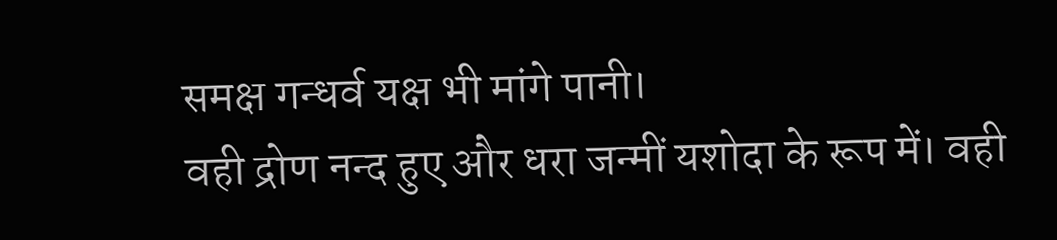समक्ष गन्धर्व यक्ष भी मांगे पानी।
वही द्रोण नन्द हुए और धरा जन्मीं यशोदा के रूप में। वही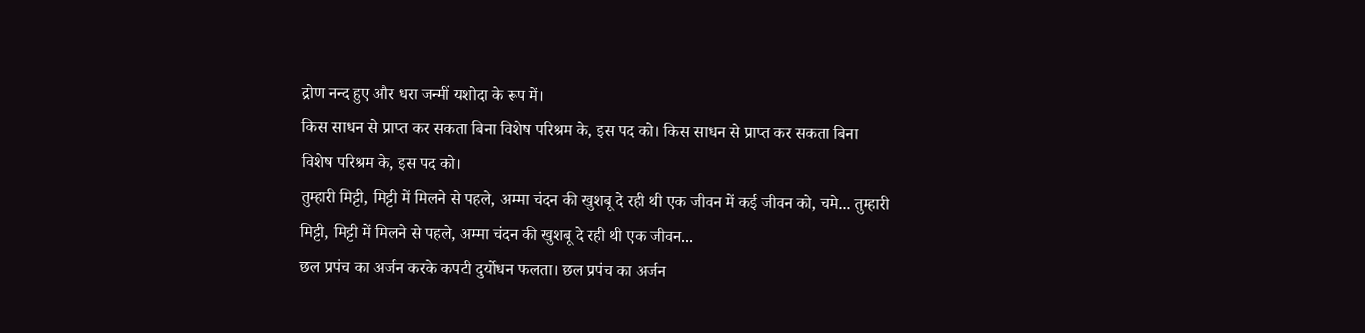द्रोण नन्द हुए और धरा जन्मीं यशोदा के रूप में।
किस साधन से प्राप्त कर सकता बिना विशेष परिश्रम के, इस पद को। किस साधन से प्राप्त कर सकता बिना विशेष परिश्रम के, इस पद को।
तुम्हारी मिट्टी, मिट्टी में मिलने से पहले, अम्मा चंदन की खुशबू दे रही थी एक जीवन में कई जीवन को, चमे... तुम्हारी मिट्टी, मिट्टी में मिलने से पहले, अम्मा चंदन की खुशबू दे रही थी एक जीवन...
छल प्रपंच का अर्जन करके कपटी दुर्योधन फलता। छल प्रपंच का अर्जन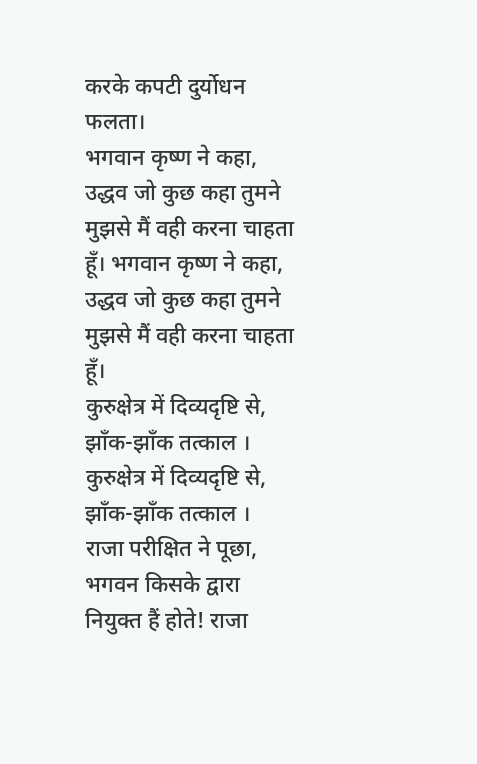करके कपटी दुर्योधन फलता।
भगवान कृष्ण ने कहा, उद्धव जो कुछ कहा तुमने मुझसे मैं वही करना चाहता हूँ। भगवान कृष्ण ने कहा, उद्धव जो कुछ कहा तुमने मुझसे मैं वही करना चाहता हूँ।
कुरुक्षेत्र में दिव्यदृष्टि से, झाँक-झाँक तत्काल । कुरुक्षेत्र में दिव्यदृष्टि से, झाँक-झाँक तत्काल ।
राजा परीक्षित ने पूछा, भगवन किसके द्वारा नियुक्त हैं होते! राजा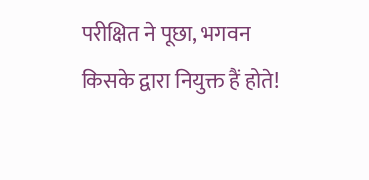परीक्षित ने पूछा, भगवन किसके द्वारा नियुक्त हैं होते!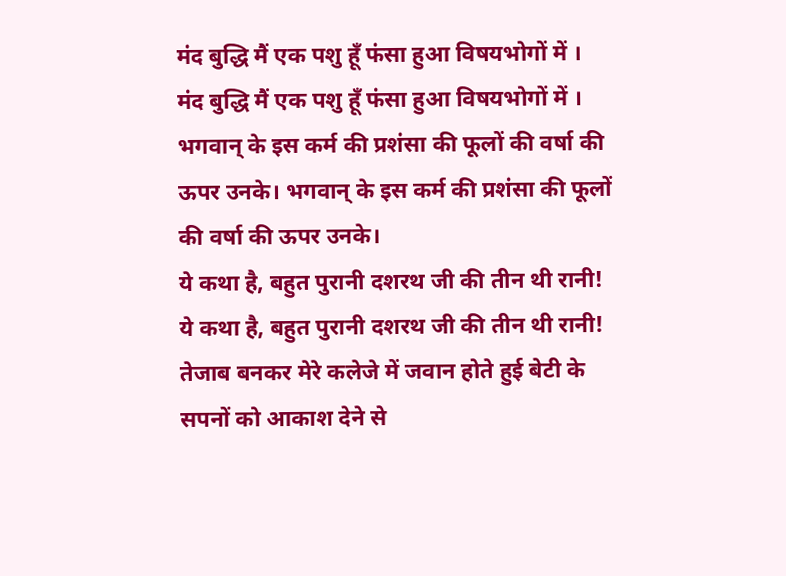मंद बुद्धि मैं एक पशु हूँ फंसा हुआ विषयभोगों में । मंद बुद्धि मैं एक पशु हूँ फंसा हुआ विषयभोगों में ।
भगवान् के इस कर्म की प्रशंसा की फूलों की वर्षा की ऊपर उनके। भगवान् के इस कर्म की प्रशंसा की फूलों की वर्षा की ऊपर उनके।
ये कथा है, बहुत पुरानी दशरथ जी की तीन थी रानी! ये कथा है, बहुत पुरानी दशरथ जी की तीन थी रानी!
तेजाब बनकर मेरे कलेजे में जवान होते हुई बेटी के सपनों को आकाश देने से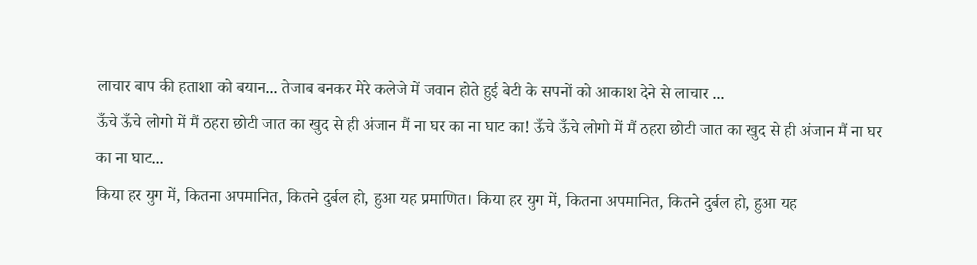लाचार बाप की हताशा को बयान... तेजाब बनकर मेरे कलेजे में जवान होते हुई बेटी के सपनों को आकाश देने से लाचार ...
ऊँचे ऊँचे लोगो में मैं ठहरा छोटी जात का खुद से ही अंजान मैं ना घर का ना घाट का! ऊँचे ऊँचे लोगो में मैं ठहरा छोटी जात का खुद से ही अंजान मैं ना घर का ना घाट...
किया हर युग में, कितना अपमानित, कितने दुर्बल हो, हुआ यह प्रमाणित। किया हर युग में, कितना अपमानित, कितने दुर्बल हो, हुआ यह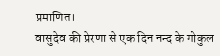प्रमाणित।
वासुदेव की प्रेरणा से एक दिन नन्द के गोकुल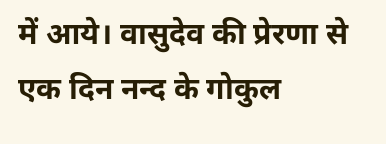में आये। वासुदेव की प्रेरणा से एक दिन नन्द के गोकुल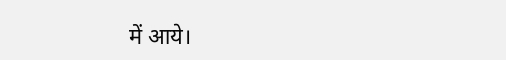में आये।